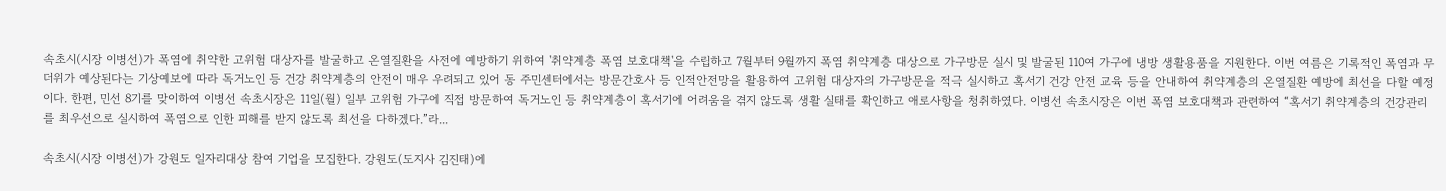속초시(시장 이병선)가 폭염에 취약한 고위험 대상자를 발굴하고 온열질환을 사전에 예방하기 위하여 '취약계층 폭염 보호대책'을 수립하고 7월부터 9월까지 폭염 취약계층 대상으로 가구방문 실시 및 발굴된 110여 가구에 냉방 생활용품을 지원한다. 이번 여름은 기록적인 폭염과 무더위가 예상된다는 기상예보에 따라 독거노인 등 건강 취약계층의 안전이 매우 우려되고 있어 동 주민센터에서는 방문간호사 등 인적안전망을 활용하여 고위험 대상자의 가구방문을 적극 실시하고 혹서기 건강 안전 교육 등을 안내하여 취약계층의 온열질환 예방에 최선을 다할 예정이다. 한편, 민선 8기를 맞이하여 이병선 속초시장은 11일(월) 일부 고위험 가구에 직접 방문하여 독거노인 등 취약계층이 혹서기에 어려움을 겪지 않도록 생활 실태를 확인하고 애로사항을 청취하였다. 이병선 속초시장은 이번 폭염 보호대책과 관련하여 “혹서기 취약계층의 건강관리를 최우선으로 실시하여 폭염으로 인한 피해를 받지 않도록 최선을 다하겠다.”라...

속초시(시장 이병선)가 강원도 일자리대상 참여 기업을 모집한다. 강원도(도지사 김진태)에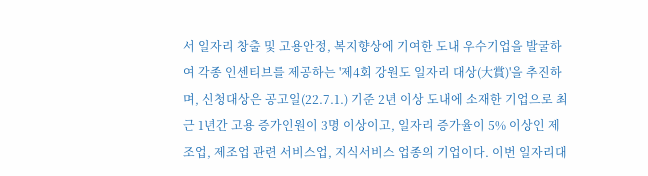서 일자리 창출 및 고용안정, 복지향상에 기여한 도내 우수기업을 발굴하여 각종 인센티브를 제공하는 '제4회 강원도 일자리 대상(大賞)'을 추진하며, 신청대상은 공고일(22.7.1.) 기준 2년 이상 도내에 소재한 기업으로 최근 1년간 고용 증가인원이 3명 이상이고, 일자리 증가율이 5% 이상인 제조업, 제조업 관련 서비스업, 지식서비스 업종의 기업이다. 이번 일자리대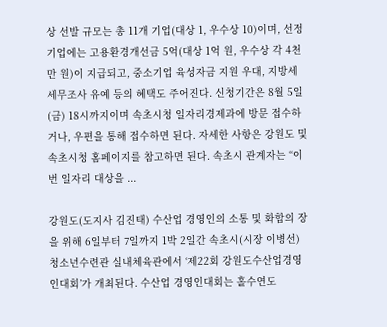상 선발 규모는 총 11개 기업(대상 1, 우수상 10)이며, 선정 기업에는 고용환경개선금 5억(대상 1억 원, 우수상 각 4천만 원)이 지급되고, 중소기업 육성자금 지원 우대, 지방세 세무조사 유예 등의 혜택도 주어진다. 신청기간은 8월 5일(금) 18시까지이며 속초시청 일자리경제과에 방문 접수하거나, 우편을 통해 접수하면 된다. 자세한 사항은 강원도 및 속초시청 홈페이지를 참고하면 된다. 속초시 관계자는 “이번 일자리 대상을 ...

강원도(도지사 김진태) 수산업 경영인의 소통 및 화합의 장을 위해 6일부터 7일까지 1박 2일간 속초시(시장 이병선) 청소년수련관 실내체육관에서 ‘제22회 강원도수산업경영인대회’가 개최된다. 수산업 경영인대회는 홀수연도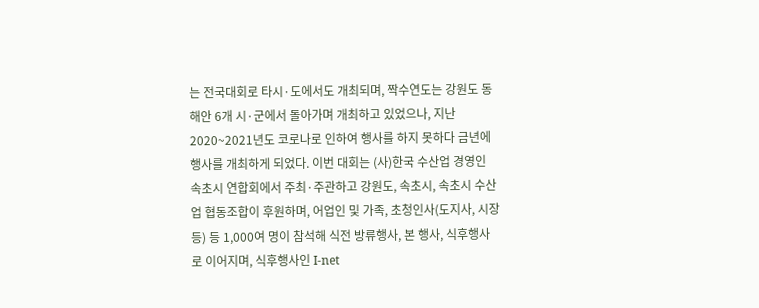는 전국대회로 타시·도에서도 개최되며, 짝수연도는 강원도 동해안 6개 시·군에서 돌아가며 개최하고 있었으나, 지난 2020~2021년도 코로나로 인하여 행사를 하지 못하다 금년에 행사를 개최하게 되었다. 이번 대회는 (사)한국 수산업 경영인 속초시 연합회에서 주최·주관하고 강원도, 속초시, 속초시 수산업 협동조합이 후원하며, 어업인 및 가족, 초청인사(도지사, 시장 등) 등 1,000여 명이 참석해 식전 방류행사, 본 행사, 식후행사로 이어지며, 식후행사인 I-net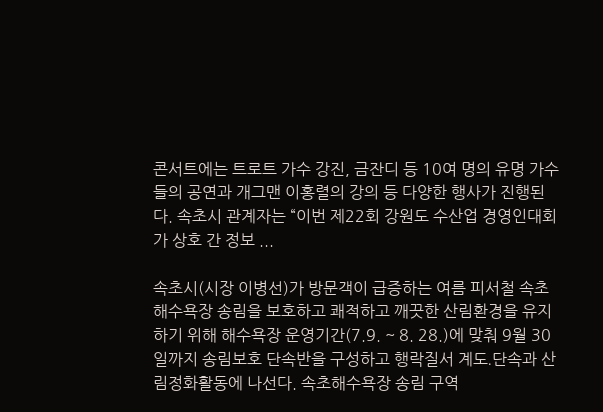콘서트에는 트로트 가수 강진, 금잔디 등 10여 명의 유명 가수들의 공연과 개그맨 이홍렬의 강의 등 다양한 행사가 진행된다. 속초시 관계자는 “이번 제22회 강원도 수산업 경영인대회가 상호 간 정보 ...

속초시(시장 이병선)가 방문객이 급증하는 여름 피서철 속초해수욕장 송림을 보호하고 쾌적하고 깨끗한 산림환경을 유지하기 위해 해수욕장 운영기간(7.9. ~ 8. 28.)에 맞춰 9월 30일까지 송림보호 단속반을 구성하고 행락질서 계도․단속과 산림정화활동에 나선다. 속초해수욕장 송림 구역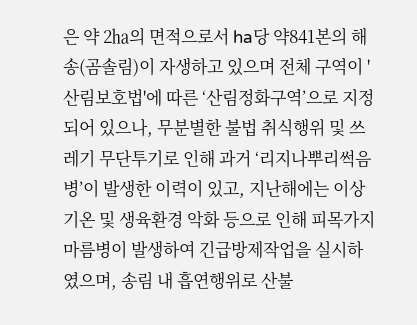은 약 2㏊의 면적으로서 ha당 약841본의 해송(곰솔림)이 자생하고 있으며 전체 구역이 '산림보호법'에 따른 ‘산림정화구역’으로 지정되어 있으나, 무분별한 불법 취식행위 및 쓰레기 무단투기로 인해 과거 ‘리지나뿌리썩음병’이 발생한 이력이 있고, 지난해에는 이상기온 및 생육환경 악화 등으로 인해 피목가지마름병이 발생하여 긴급방제작업을 실시하였으며, 송림 내 흡연행위로 산불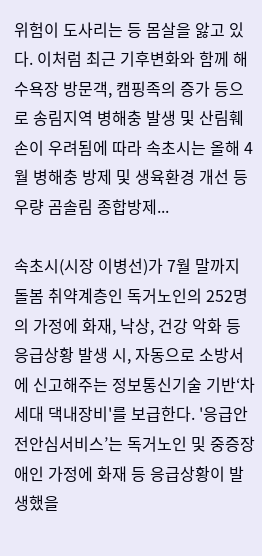위험이 도사리는 등 몸살을 앓고 있다. 이처럼 최근 기후변화와 함께 해수욕장 방문객, 캠핑족의 증가 등으로 송림지역 병해충 발생 및 산림훼손이 우려됨에 따라 속초시는 올해 4월 병해충 방제 및 생육환경 개선 등 우량 곰솔림 종합방제...

속초시(시장 이병선)가 7월 말까지 돌봄 취약계층인 독거노인의 252명의 가정에 화재, 낙상, 건강 악화 등 응급상황 발생 시, 자동으로 소방서에 신고해주는 정보통신기술 기반‘차세대 댁내장비'를 보급한다. '응급안전안심서비스’는 독거노인 및 중증장애인 가정에 화재 등 응급상황이 발생했을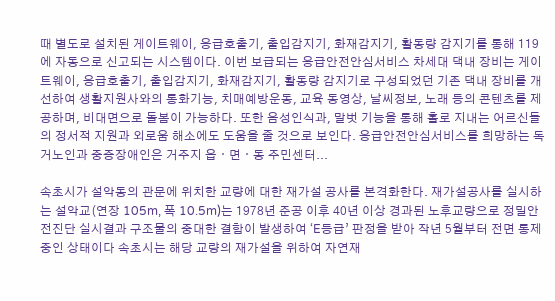때 별도로 설치된 게이트웨이, 응급호출기, 출입감지기, 화재감지기, 활동량 감지기를 통해 119에 자동으로 신고되는 시스템이다. 이번 보급되는 응급안전안심서비스 차세대 댁내 장비는 게이트웨이, 응급호출기, 출입감지기, 화재감지기, 활동량 감지기로 구성되었던 기존 댁내 장비를 개선하여 생활지원사와의 통화기능, 치매예방운동, 교육 동영상, 날씨정보, 노래 등의 콘텐츠를 제공하며, 비대면으로 돌봄이 가능하다. 또한 음성인식과, 말벗 기능을 통해 홀로 지내는 어르신들의 정서적 지원과 외로움 해소에도 도움을 줄 것으로 보인다. 응급안전안심서비스를 희망하는 독거노인과 중증장애인은 거주지 읍ㆍ면ㆍ동 주민센터...

속초시가 설악동의 관문에 위치한 교량에 대한 재가설 공사를 본격화한다. 재가설공사를 실시하는 설악교(연장 105m, 폭 10.5m)는 1978년 준공 이후 40년 이상 경과된 노후교량으로 정밀안전진단 실시결과 구조물의 중대한 결함이 발생하여 ‘E등급’ 판정을 받아 작년 5월부터 전면 통제 중인 상태이다 속초시는 해당 교량의 재가설을 위하여 자연재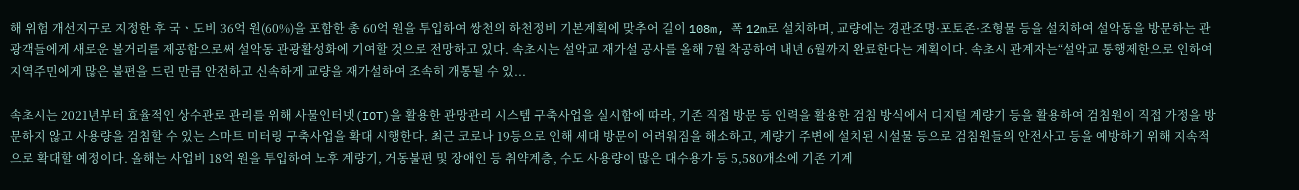해 위험 개선지구로 지정한 후 국ㆍ도비 36억 원(60%)을 포함한 총 60억 원을 투입하여 쌍천의 하천정비 기본계획에 맞추어 길이 108m, 폭 12m로 설치하며, 교량에는 경관조명·포토존·조형물 등을 설치하여 설악동을 방문하는 관광객들에게 새로운 볼거리를 제공함으로써 설악동 관광활성화에 기여할 것으로 전망하고 있다. 속초시는 설악교 재가설 공사를 올해 7월 착공하여 내년 6월까지 완료한다는 계획이다. 속초시 관계자는“설악교 통행제한으로 인하여 지역주민에게 많은 불편을 드린 만큼 안전하고 신속하게 교량을 재가설하여 조속히 개통될 수 있...

속초시는 2021년부터 효율적인 상수관로 관리를 위해 사물인터넷(IOT)을 활용한 관망관리 시스템 구축사업을 실시함에 따라, 기존 직접 방문 등 인력을 활용한 검침 방식에서 디지털 계량기 등을 활용하여 검침원이 직접 가정을 방문하지 않고 사용량을 검침할 수 있는 스마트 미터링 구축사업을 확대 시행한다. 최근 코로나 19등으로 인해 세대 방문이 어려워짐을 해소하고, 계량기 주변에 설치된 시설물 등으로 검침원들의 안전사고 등을 예방하기 위해 지속적으로 확대할 예정이다. 올해는 사업비 18억 원을 투입하여 노후 계량기, 거동불편 및 장애인 등 취약계층, 수도 사용량이 많은 대수용가 등 5,580개소에 기존 기계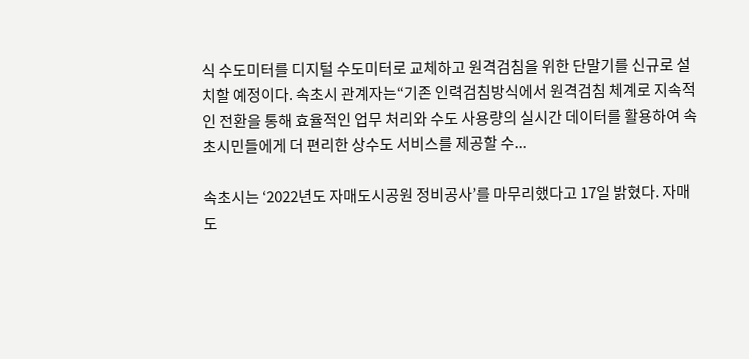식 수도미터를 디지털 수도미터로 교체하고 원격검침을 위한 단말기를 신규로 설치할 예정이다. 속초시 관계자는“기존 인력검침방식에서 원격검침 체계로 지속적인 전환을 통해 효율적인 업무 처리와 수도 사용량의 실시간 데이터를 활용하여 속초시민들에게 더 편리한 상수도 서비스를 제공할 수...

속초시는 ‘2022년도 자매도시공원 정비공사’를 마무리했다고 17일 밝혔다. 자매도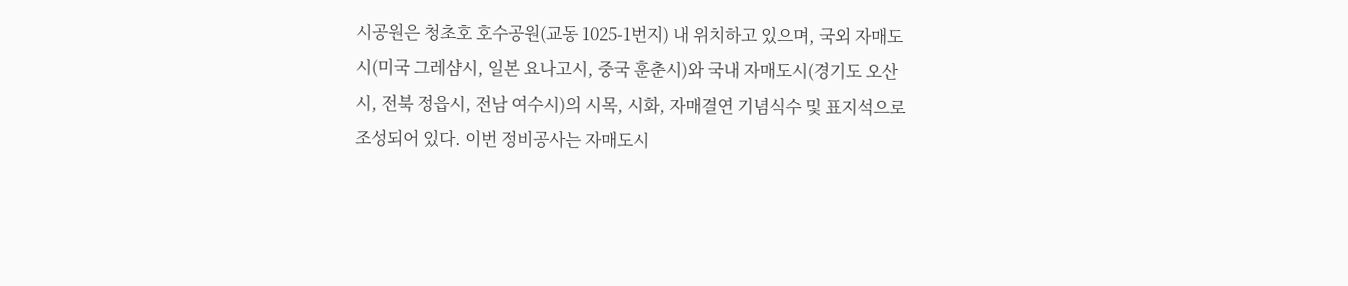시공원은 청초호 호수공원(교동 1025-1번지) 내 위치하고 있으며, 국외 자매도시(미국 그레샴시, 일본 요나고시, 중국 훈춘시)와 국내 자매도시(경기도 오산시, 전북 정읍시, 전남 여수시)의 시목, 시화, 자매결연 기념식수 및 표지석으로 조성되어 있다. 이번 정비공사는 자매도시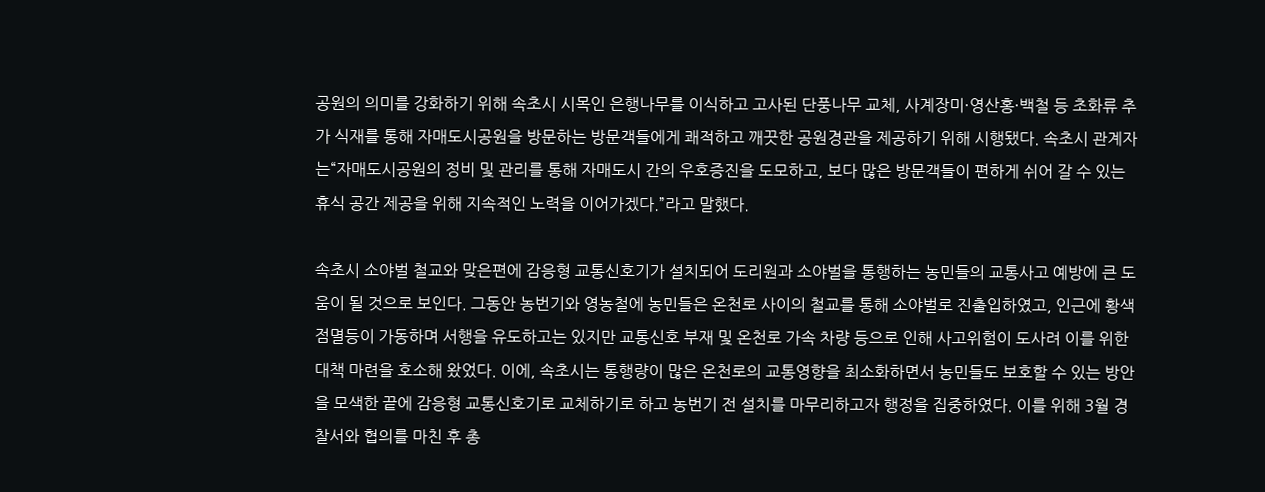공원의 의미를 강화하기 위해 속초시 시목인 은행나무를 이식하고 고사된 단풍나무 교체, 사계장미·영산홍·백철 등 초화류 추가 식재를 통해 자매도시공원을 방문하는 방문객들에게 쾌적하고 깨끗한 공원경관을 제공하기 위해 시행됐다. 속초시 관계자는“자매도시공원의 정비 및 관리를 통해 자매도시 간의 우호증진을 도모하고, 보다 많은 방문객들이 편하게 쉬어 갈 수 있는 휴식 공간 제공을 위해 지속적인 노력을 이어가겠다.”라고 말했다.

속초시 소야벌 철교와 맞은편에 감응형 교통신호기가 설치되어 도리원과 소야벌을 통행하는 농민들의 교통사고 예방에 큰 도움이 될 것으로 보인다. 그동안 농번기와 영농철에 농민들은 온천로 사이의 철교를 통해 소야벌로 진출입하였고, 인근에 황색 점멸등이 가동하며 서행을 유도하고는 있지만 교통신호 부재 및 온천로 가속 차량 등으로 인해 사고위험이 도사려 이를 위한 대책 마련을 호소해 왔었다. 이에, 속초시는 통행량이 많은 온천로의 교통영향을 최소화하면서 농민들도 보호할 수 있는 방안을 모색한 끝에 감응형 교통신호기로 교체하기로 하고 농번기 전 설치를 마무리하고자 행정을 집중하였다. 이를 위해 3월 경찰서와 협의를 마친 후 총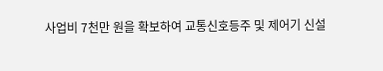사업비 7천만 원을 확보하여 교통신호등주 및 제어기 신설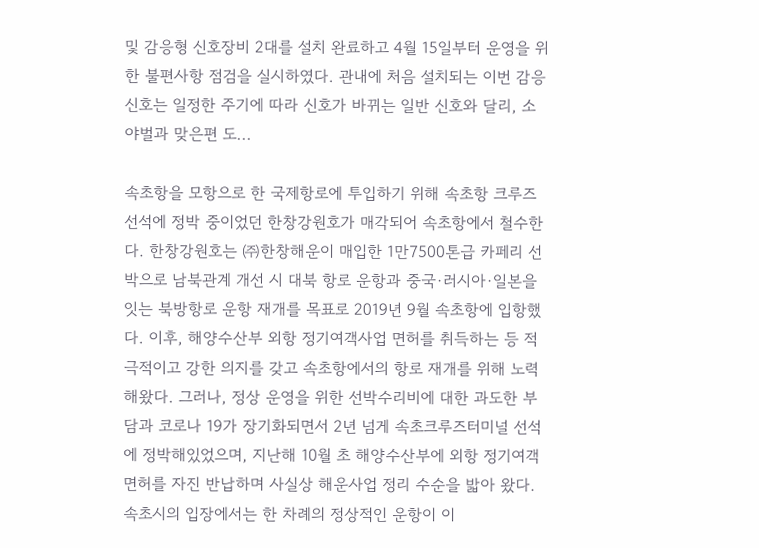및 감응형 신호장비 2대를 설치 완료하고 4월 15일부터 운영을 위한 불편사항 점검을 실시하였다. 관내에 처음 설치되는 이번 감응신호는 일정한 주기에 따라 신호가 바뀌는 일반 신호와 달리, 소야벌과 맞은편 도...

속초항을 모항으로 한 국제항로에 투입하기 위해 속초항 크루즈 선석에 정박 중이었던 한창강원호가 매각되어 속초항에서 철수한다. 한창강원호는 ㈜한창해운이 매입한 1만7500톤급 카페리 선박으로 남북관계 개선 시 대북 항로 운항과 중국·러시아·일본을 잇는 북방항로 운항 재개를 목표로 2019년 9월 속초항에 입항했다. 이후, 해양수산부 외항 정기여객사업 면허를 취득하는 등 적극적이고 강한 의지를 갖고 속초항에서의 항로 재개를 위해 노력해왔다. 그러나, 정상 운영을 위한 선박수리비에 대한 과도한 부담과 코로나 19가 장기화되면서 2년 넘게 속초크루즈터미널 선석에 정박해있었으며, 지난해 10월 초 해양수산부에 외항 정기여객면허를 자진 반납하며 사실상 해운사업 정리 수순을 밟아 왔다. 속초시의 입장에서는 한 차례의 정상적인 운항이 이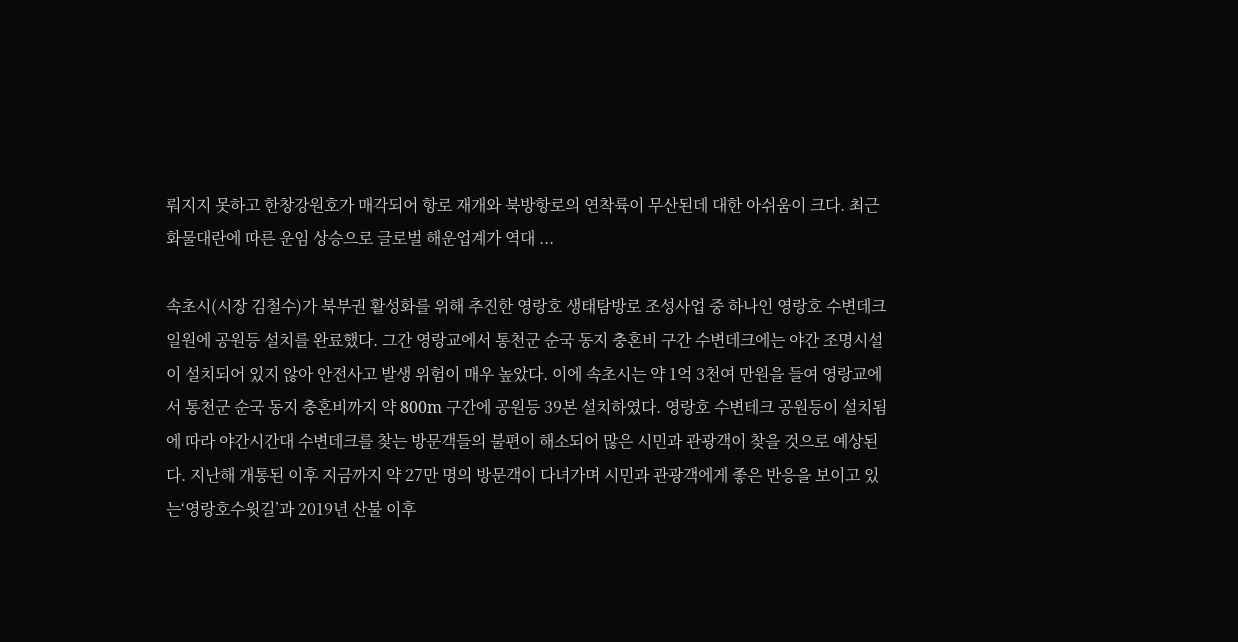뤄지지 못하고 한창강원호가 매각되어 항로 재개와 북방항로의 연착륙이 무산된데 대한 아쉬움이 크다. 최근 화물대란에 따른 운임 상승으로 글로벌 해운업계가 역대 ...

속초시(시장 김철수)가 북부권 활성화를 위해 추진한 영랑호 생태탐방로 조성사업 중 하나인 영랑호 수변데크 일원에 공원등 설치를 완료했다. 그간 영랑교에서 통천군 순국 동지 충혼비 구간 수변데크에는 야간 조명시설이 설치되어 있지 않아 안전사고 발생 위험이 매우 높았다. 이에 속초시는 약 1억 3천여 만원을 들여 영랑교에서 통천군 순국 동지 충혼비까지 약 800m 구간에 공원등 39본 설치하였다. 영랑호 수변테크 공원등이 설치됨에 따라 야간시간대 수변데크를 찾는 방문객들의 불편이 해소되어 많은 시민과 관광객이 찾을 것으로 예상된다. 지난해 개통된 이후 지금까지 약 27만 명의 방문객이 다녀가며 시민과 관광객에게 좋은 반응을 보이고 있는‘영랑호수윗길’과 2019년 산불 이후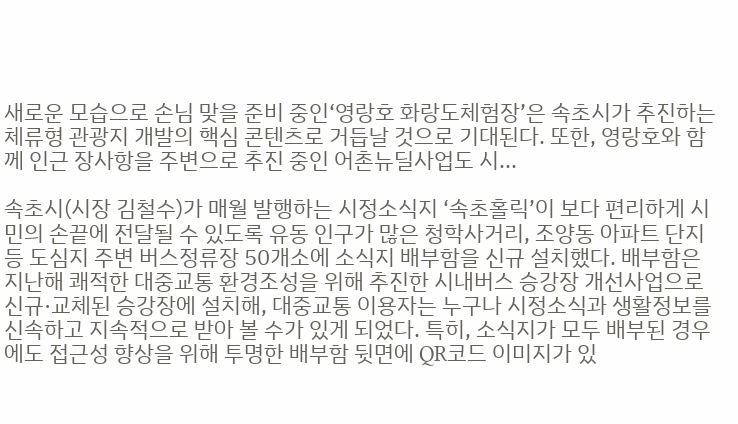새로운 모습으로 손님 맞을 준비 중인‘영랑호 화랑도체험장’은 속초시가 추진하는 체류형 관광지 개발의 핵심 콘텐츠로 거듭날 것으로 기대된다. 또한, 영랑호와 함께 인근 장사항을 주변으로 추진 중인 어촌뉴딜사업도 시...

속초시(시장 김철수)가 매월 발행하는 시정소식지 ‘속초홀릭’이 보다 편리하게 시민의 손끝에 전달될 수 있도록 유동 인구가 많은 청학사거리, 조양동 아파트 단지 등 도심지 주변 버스정류장 50개소에 소식지 배부함을 신규 설치했다. 배부함은 지난해 쾌적한 대중교통 환경조성을 위해 추진한 시내버스 승강장 개선사업으로 신규·교체된 승강장에 설치해, 대중교통 이용자는 누구나 시정소식과 생활정보를 신속하고 지속적으로 받아 볼 수가 있게 되었다. 특히, 소식지가 모두 배부된 경우에도 접근성 향상을 위해 투명한 배부함 뒷면에 QR코드 이미지가 있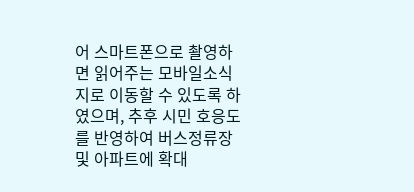어 스마트폰으로 촬영하면 읽어주는 모바일소식지로 이동할 수 있도록 하였으며, 추후 시민 호응도를 반영하여 버스정류장 및 아파트에 확대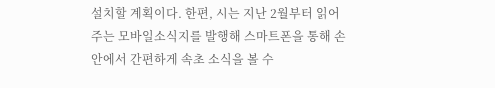설치할 계획이다. 한편, 시는 지난 2월부터 읽어주는 모바일소식지를 발행해 스마트폰을 통해 손안에서 간편하게 속초 소식을 볼 수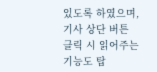있도록 하였으며, 기사 상단 버튼 클릭 시 읽어주는 기능도 탑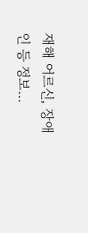재해 어르신, 장애인 등 정보...